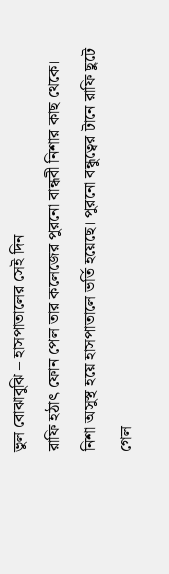ভুল বোঝাবুঝি – হাসপাতালের সেই দিন
রাফি হঠাৎ ফোন পেল তার কলেজের পুরনো বান্ধবী নিশার কাছ থেকে। নিশা অসুস্থ হয়ে হাসপাতালে ভর্তি হয়েছে। পুরনো বন্ধুত্বের টানে রাফি ছুটে গেল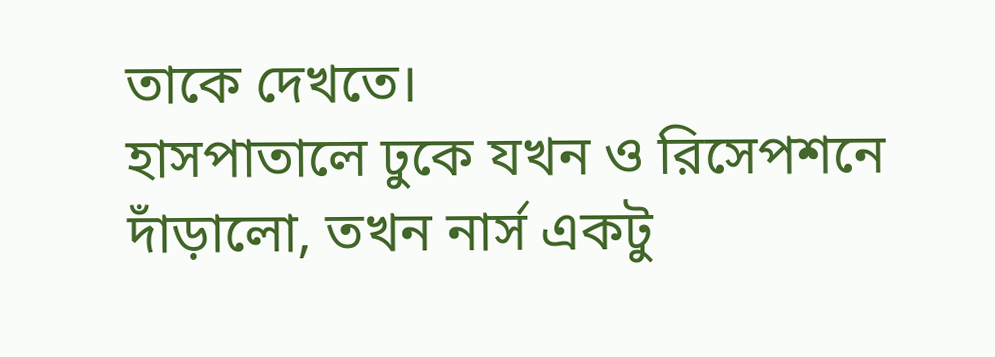তাকে দেখতে।
হাসপাতালে ঢুকে যখন ও রিসেপশনে দাঁড়ালো, তখন নার্স একটু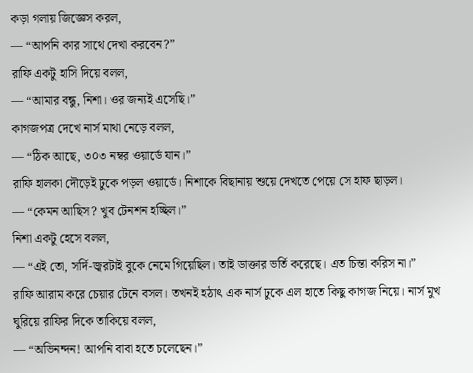কড়া গলায় জিজ্ঞেস করল,
— “আপনি কার সাথে দেখা করবেন?”
রাফি একটু হাসি দিয়ে বলল,
— “আমার বন্ধু, নিশা। ওর জন্যই এসেছি।”
কাগজপত্র দেখে নার্স মাথা নেড়ে বলল,
— “ঠিক আছে, ৩০৩ নম্বর ওয়ার্ডে যান।”
রাফি হালকা দৌড়েই ঢুকে পড়ল ওয়ার্ডে। নিশাকে বিছানায় শুয়ে দেখতে পেয়ে সে হাফ ছাড়ল।
— “কেমন আছিস? খুব টেনশন হচ্ছিল।”
নিশা একটু হেসে বলল,
— “এই তো, সর্দি-জ্বরটাই বুকে নেমে গিয়েছিল। তাই ডাক্তার ভর্তি করেছে। এত চিন্তা করিস না।”
রাফি আরাম করে চেয়ার টেনে বসল। তখনই হঠাৎ এক নার্স ঢুকে এল হাতে কিছু কাগজ নিয়ে। নার্স মুখ ঘুরিয়ে রাফির দিকে তাকিয়ে বলল,
— “অভিনন্দন! আপনি বাবা হতে চলেছেন।”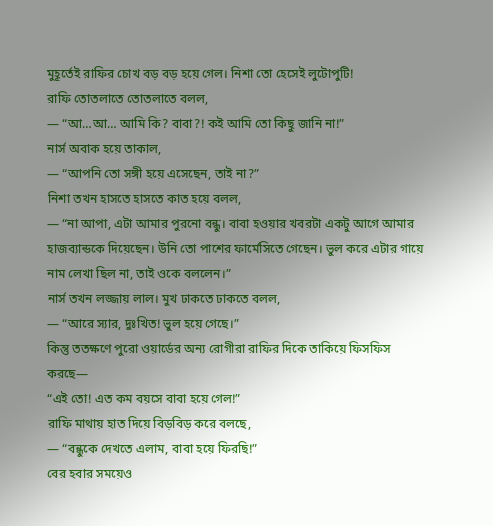মুহূর্তেই রাফির চোখ বড় বড় হয়ে গেল। নিশা তো হেসেই লুটোপুটি!
রাফি তোতলাতে তোতলাতে বলল,
— “আ…আ… আমি কি? বাবা?! কই আমি তো কিছু জানি না!”
নার্স অবাক হয়ে তাকাল,
— “আপনি তো সঙ্গী হয়ে এসেছেন, তাই না?”
নিশা তখন হাসতে হাসতে কাত হয়ে বলল,
— “না আপা, এটা আমার পুরনো বন্ধু। বাবা হওয়ার খবরটা একটু আগে আমার হাজব্যান্ডকে দিয়েছেন। উনি তো পাশের ফার্মেসিতে গেছেন। ভুল করে এটার গায়ে নাম লেখা ছিল না, তাই ওকে বললেন।”
নার্স তখন লজ্জায় লাল। মুখ ঢাকতে ঢাকতে বলল,
— “আরে স্যার, দুঃখিত! ভুল হয়ে গেছে।”
কিন্তু ততক্ষণে পুরো ওয়ার্ডের অন্য রোগীরা রাফির দিকে তাকিয়ে ফিসফিস করছে—
“এই তো! এত কম বয়সে বাবা হয়ে গেল!”
রাফি মাথায় হাত দিয়ে বিড়বিড় করে বলছে,
— “বন্ধুকে দেখতে এলাম, বাবা হয়ে ফিরছি!”
বের হবার সময়েও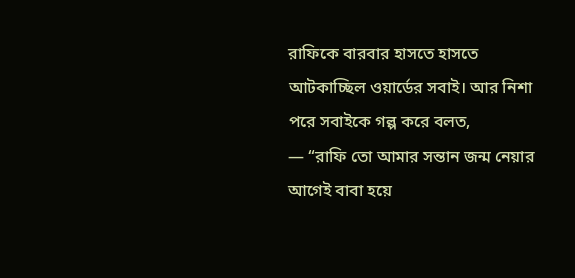রাফিকে বারবার হাসতে হাসতে আটকাচ্ছিল ওয়ার্ডের সবাই। আর নিশা পরে সবাইকে গল্প করে বলত,
— “রাফি তো আমার সন্তান জন্ম নেয়ার আগেই বাবা হয়ে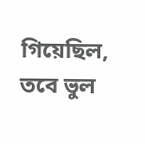গিয়েছিল, তবে ভুল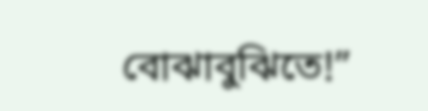বোঝাবুঝিতে!”